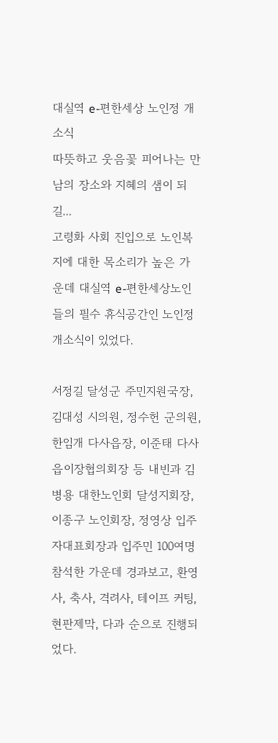대실역 e-편한세상 노인정 개소식
따뜻하고 웃음꽃 피어나는 만남의 장소와 지혜의 샘이 되길...
고령화 사회 진입으로 노인복지에 대한 목소리가 높은 가운데 대실역 e-편한세상노인들의 필수 휴식공간인 노인정 개소식이 있었다.

서정길 달성군 주민지원국장, 김대성 시의원, 정수헌 군의원, 한임개 다사읍장, 이준태 다사읍이장협의회장 등 내빈과 김병용 대한노인회 달성지회장, 이종구 노인회장, 정영상 입주자대표회장과 입주민 100여명 참석한 가운데 경과보고, 환영사, 축사, 격려사, 테이프 커팅, 현판제막, 다과 순으로 진행되었다.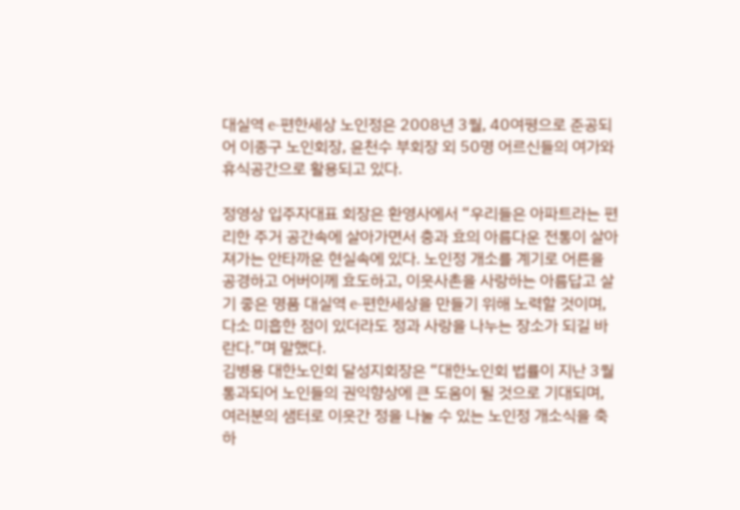대실역 e-편한세상 노인정은 2008년 3월, 40여평으로 준공되어 이종구 노인회장, 윤천수 부회장 외 50명 어르신들의 여가와 휴식공간으로 활용되고 있다.

정영상 입주자대표 회장은 환영사에서 “우리들은 아파트라는 편리한 주거 공간속에 살아가면서 충과 효의 아름다운 전통이 살아져가는 안타까운 현실속에 있다. 노인정 개소를 계기로 어른을 공경하고 어버이께 효도하고, 이웃사촌을 사랑하는 아름답고 살기 좋은 명품 대실역 e-편한세상을 만들기 위해 노력할 것이며, 다소 미흡한 점이 있더라도 정과 사랑을 나누는 장소가 되길 바란다.”며 말했다.
김병용 대한노인회 달성지회장은 “대한노인회 법률이 지난 3월 통과되어 노인들의 권익향상에 큰 도움이 될 것으로 기대되며, 여러분의 샘터로 이웃간 정을 나눌 수 있는 노인정 개소식을 축하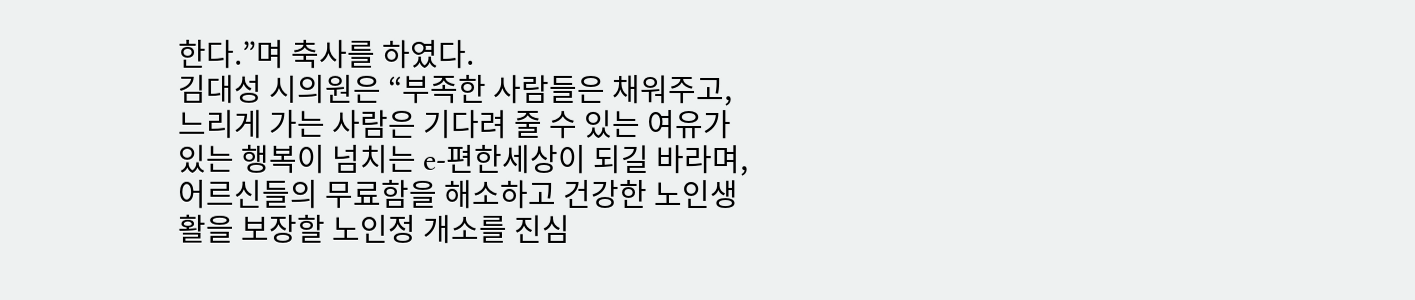한다.”며 축사를 하였다.
김대성 시의원은 “부족한 사람들은 채워주고, 느리게 가는 사람은 기다려 줄 수 있는 여유가 있는 행복이 넘치는 e-편한세상이 되길 바라며, 어르신들의 무료함을 해소하고 건강한 노인생활을 보장할 노인정 개소를 진심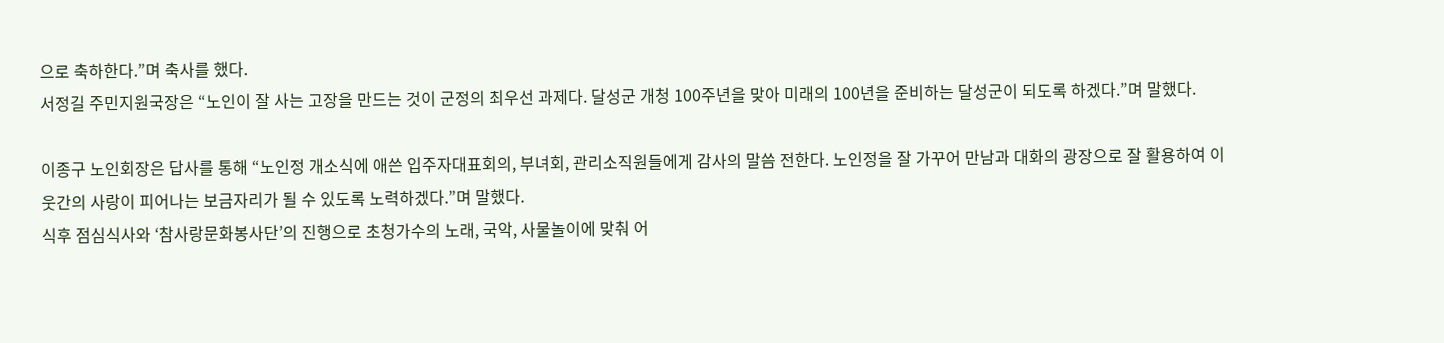으로 축하한다.”며 축사를 했다.
서정길 주민지원국장은 “노인이 잘 사는 고장을 만드는 것이 군정의 최우선 과제다. 달성군 개청 100주년을 맞아 미래의 100년을 준비하는 달성군이 되도록 하겠다.”며 말했다.

이종구 노인회장은 답사를 통해 “노인정 개소식에 애쓴 입주자대표회의, 부녀회, 관리소직원들에게 감사의 말씀 전한다. 노인정을 잘 가꾸어 만남과 대화의 광장으로 잘 활용하여 이웃간의 사랑이 피어나는 보금자리가 될 수 있도록 노력하겠다.”며 말했다.
식후 점심식사와 ‘참사랑문화봉사단’의 진행으로 초청가수의 노래, 국악, 사물놀이에 맞춰 어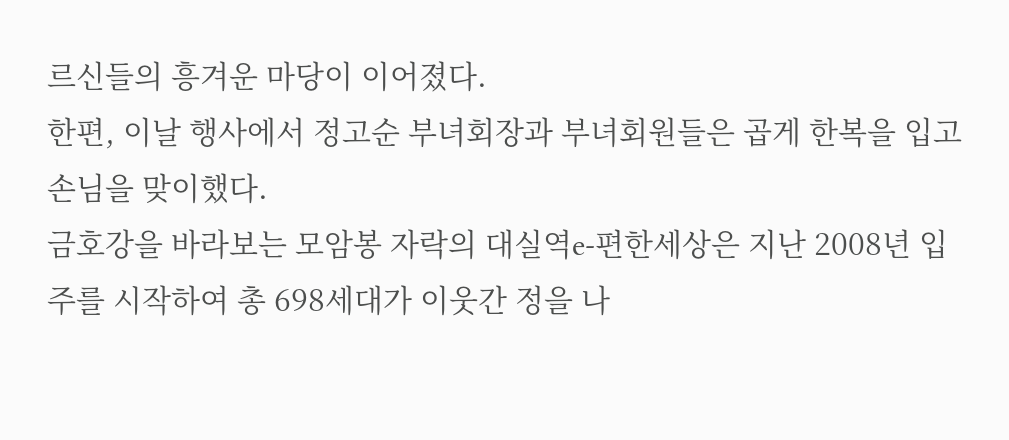르신들의 흥겨운 마당이 이어졌다.
한편, 이날 행사에서 정고순 부녀회장과 부녀회원들은 곱게 한복을 입고 손님을 맞이했다.
금호강을 바라보는 모암봉 자락의 대실역e-편한세상은 지난 2008년 입주를 시작하여 총 698세대가 이웃간 정을 나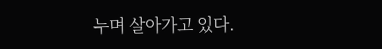누며 살아가고 있다.